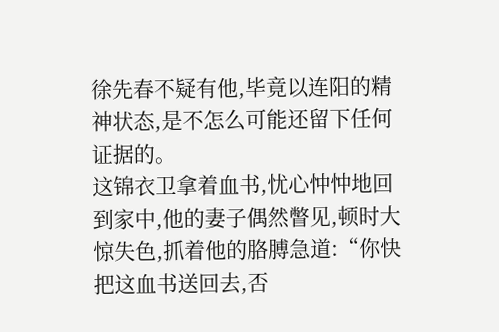徐先春不疑有他,毕竟以连阳的精神状态,是不怎么可能还留下任何证据的。
这锦衣卫拿着血书,忧心忡忡地回到家中,他的妻子偶然瞥见,顿时大惊失色,抓着他的胳膊急道:“你快把这血书送回去,否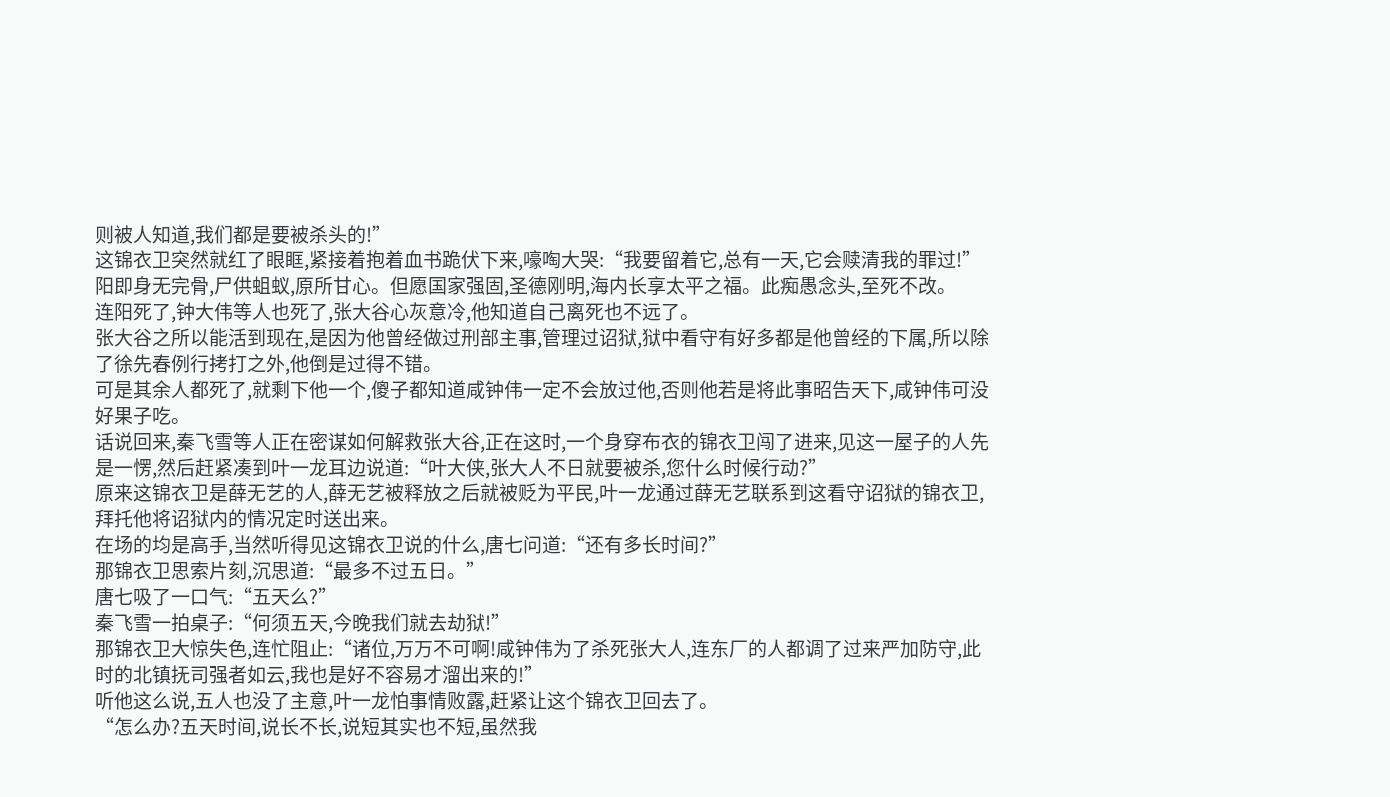则被人知道,我们都是要被杀头的!”
这锦衣卫突然就红了眼眶,紧接着抱着血书跪伏下来,嚎啕大哭:“我要留着它,总有一天,它会赎清我的罪过!”
阳即身无完骨,尸供蛆蚁,原所甘心。但愿国家强固,圣德刚明,海内长享太平之福。此痴愚念头,至死不改。
连阳死了,钟大伟等人也死了,张大谷心灰意冷,他知道自己离死也不远了。
张大谷之所以能活到现在,是因为他曾经做过刑部主事,管理过诏狱,狱中看守有好多都是他曾经的下属,所以除了徐先春例行拷打之外,他倒是过得不错。
可是其余人都死了,就剩下他一个,傻子都知道咸钟伟一定不会放过他,否则他若是将此事昭告天下,咸钟伟可没好果子吃。
话说回来,秦飞雪等人正在密谋如何解救张大谷,正在这时,一个身穿布衣的锦衣卫闯了进来,见这一屋子的人先是一愣,然后赶紧凑到叶一龙耳边说道:“叶大侠,张大人不日就要被杀,您什么时候行动?”
原来这锦衣卫是薛无艺的人,薛无艺被释放之后就被贬为平民,叶一龙通过薛无艺联系到这看守诏狱的锦衣卫,拜托他将诏狱内的情况定时送出来。
在场的均是高手,当然听得见这锦衣卫说的什么,唐七问道:“还有多长时间?”
那锦衣卫思索片刻,沉思道:“最多不过五日。”
唐七吸了一口气:“五天么?”
秦飞雪一拍桌子:“何须五天,今晚我们就去劫狱!”
那锦衣卫大惊失色,连忙阻止:“诸位,万万不可啊!咸钟伟为了杀死张大人,连东厂的人都调了过来严加防守,此时的北镇抚司强者如云,我也是好不容易才溜出来的!”
听他这么说,五人也没了主意,叶一龙怕事情败露,赶紧让这个锦衣卫回去了。
“怎么办?五天时间,说长不长,说短其实也不短,虽然我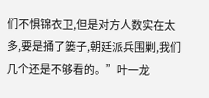们不惧锦衣卫,但是对方人数实在太多,要是捅了篓子,朝廷派兵围剿,我们几个还是不够看的。”叶一龙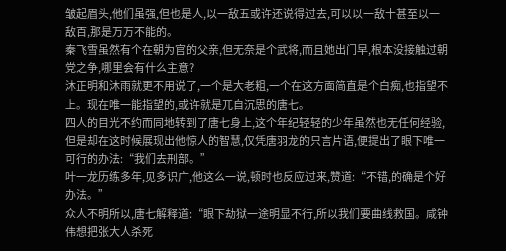皱起眉头,他们虽强,但也是人,以一敌五或许还说得过去,可以以一敌十甚至以一敌百,那是万万不能的。
秦飞雪虽然有个在朝为官的父亲,但无奈是个武将,而且她出门早,根本没接触过朝党之争,哪里会有什么主意?
沐正明和沐雨就更不用说了,一个是大老粗,一个在这方面简直是个白痴,也指望不上。现在唯一能指望的,或许就是兀自沉思的唐七。
四人的目光不约而同地转到了唐七身上,这个年纪轻轻的少年虽然也无任何经验,但是却在这时候展现出他惊人的智慧,仅凭唐羽龙的只言片语,便提出了眼下唯一可行的办法:“我们去刑部。”
叶一龙历练多年,见多识广,他这么一说,顿时也反应过来,赞道:“不错,的确是个好办法。”
众人不明所以,唐七解释道:“眼下劫狱一途明显不行,所以我们要曲线救国。咸钟伟想把张大人杀死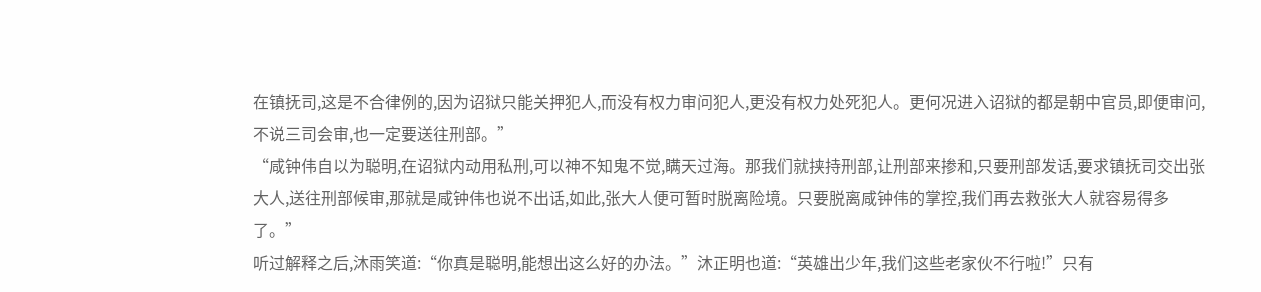在镇抚司,这是不合律例的,因为诏狱只能关押犯人,而没有权力审问犯人,更没有权力处死犯人。更何况进入诏狱的都是朝中官员,即便审问,不说三司会审,也一定要送往刑部。”
“咸钟伟自以为聪明,在诏狱内动用私刑,可以神不知鬼不觉,瞒天过海。那我们就挟持刑部,让刑部来掺和,只要刑部发话,要求镇抚司交出张大人,送往刑部候审,那就是咸钟伟也说不出话,如此,张大人便可暂时脱离险境。只要脱离咸钟伟的掌控,我们再去救张大人就容易得多了。”
听过解释之后,沐雨笑道:“你真是聪明,能想出这么好的办法。”沐正明也道:“英雄出少年,我们这些老家伙不行啦!”只有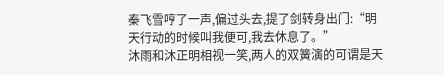秦飞雪哼了一声,偏过头去,提了剑转身出门:“明天行动的时候叫我便可,我去休息了。”
沐雨和沐正明相视一笑,两人的双簧演的可谓是天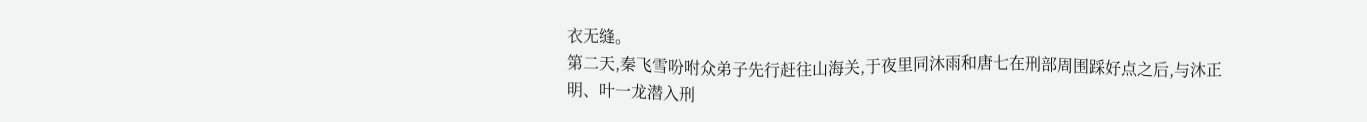衣无缝。
第二天,秦飞雪吩咐众弟子先行赶往山海关,于夜里同沐雨和唐七在刑部周围踩好点之后,与沐正明、叶一龙潜入刑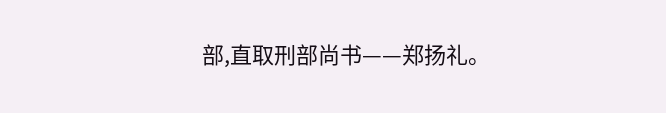部,直取刑部尚书——郑扬礼。